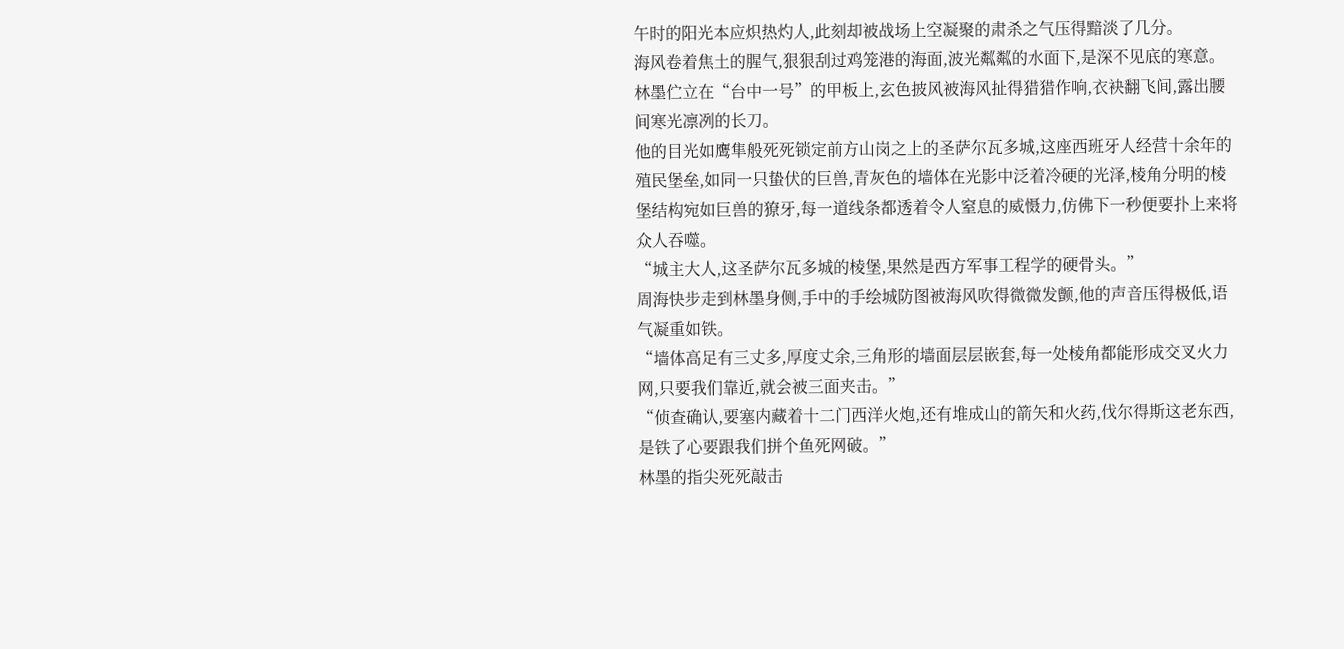午时的阳光本应炽热灼人,此刻却被战场上空凝聚的肃杀之气压得黯淡了几分。
海风卷着焦土的腥气,狠狠刮过鸡笼港的海面,波光粼粼的水面下,是深不见底的寒意。
林墨伫立在“台中一号”的甲板上,玄色披风被海风扯得猎猎作响,衣袂翻飞间,露出腰间寒光凛冽的长刀。
他的目光如鹰隼般死死锁定前方山岗之上的圣萨尔瓦多城,这座西班牙人经营十余年的殖民堡垒,如同一只蛰伏的巨兽,青灰色的墙体在光影中泛着冷硬的光泽,棱角分明的棱堡结构宛如巨兽的獠牙,每一道线条都透着令人窒息的威慑力,仿佛下一秒便要扑上来将众人吞噬。
“城主大人,这圣萨尔瓦多城的棱堡,果然是西方军事工程学的硬骨头。”
周海快步走到林墨身侧,手中的手绘城防图被海风吹得微微发颤,他的声音压得极低,语气凝重如铁。
“墙体高足有三丈多,厚度丈余,三角形的墙面层层嵌套,每一处棱角都能形成交叉火力网,只要我们靠近,就会被三面夹击。”
“侦查确认,要塞内藏着十二门西洋火炮,还有堆成山的箭矢和火药,伐尔得斯这老东西,是铁了心要跟我们拼个鱼死网破。”
林墨的指尖死死敲击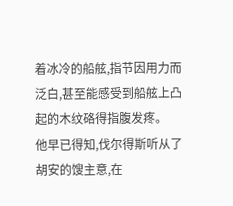着冰冷的船舷,指节因用力而泛白,甚至能感受到船舷上凸起的木纹硌得指腹发疼。
他早已得知,伐尔得斯听从了胡安的馊主意,在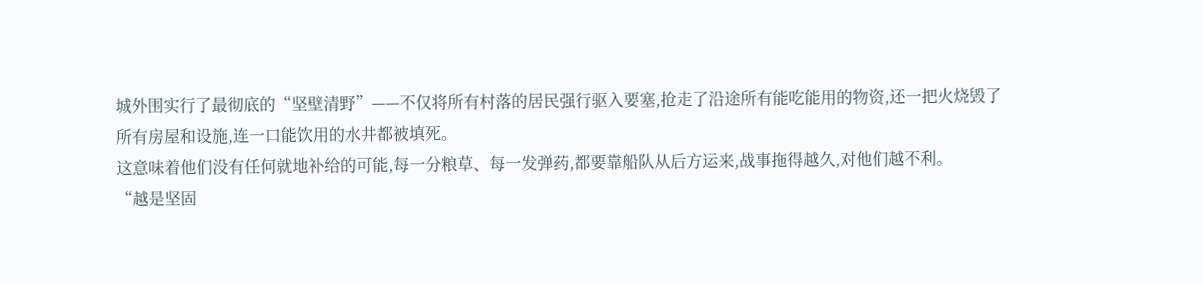城外围实行了最彻底的“坚壁清野”——不仅将所有村落的居民强行驱入要塞,抢走了沿途所有能吃能用的物资,还一把火烧毁了所有房屋和设施,连一口能饮用的水井都被填死。
这意味着他们没有任何就地补给的可能,每一分粮草、每一发弹药,都要靠船队从后方运来,战事拖得越久,对他们越不利。
“越是坚固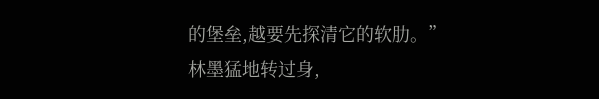的堡垒,越要先探清它的软肋。”
林墨猛地转过身,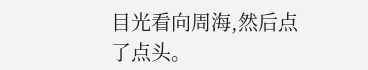目光看向周海,然后点了点头。